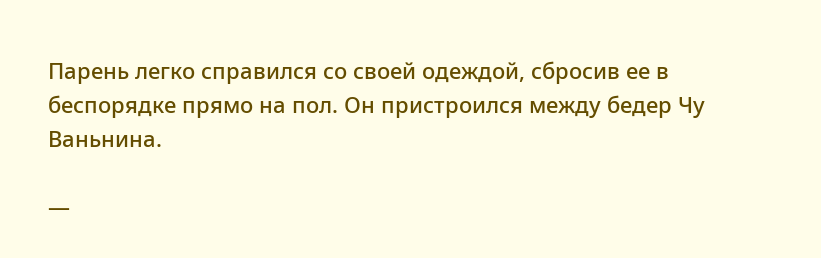Парень легко справился со своей одеждой, сбросив ее в беспорядке прямо на пол. Он пристроился между бедер Чу Ваньнина.

—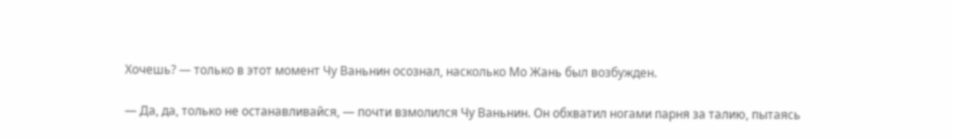Хочешь? — только в этот момент Чу Ваньнин осознал, насколько Мо Жань был возбужден.

— Да, да, только не останавливайся, — почти взмолился Чу Ваньнин. Он обхватил ногами парня за талию, пытаясь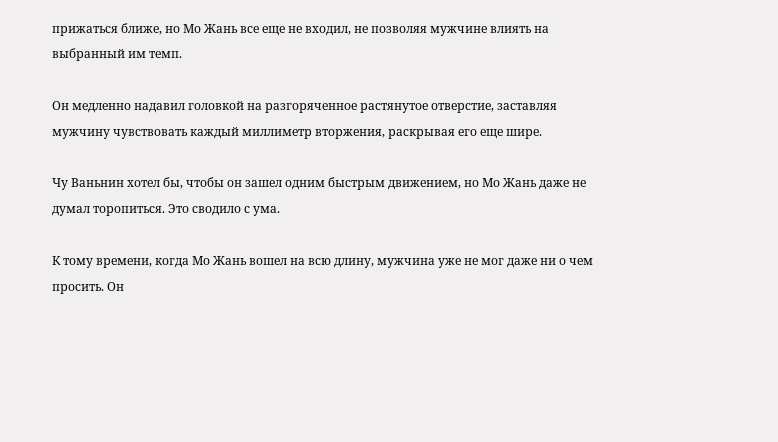прижаться ближе, но Мо Жань все еще не входил, не позволяя мужчине влиять на выбранный им темп.

Он медленно надавил головкой на разгоряченное растянутое отверстие, заставляя мужчину чувствовать каждый миллиметр вторжения, раскрывая его еще шире.

Чу Ваньнин хотел бы, чтобы он зашел одним быстрым движением, но Мо Жань даже не думал торопиться. Это сводило с ума.

К тому времени, когда Мо Жань вошел на всю длину, мужчина уже не мог даже ни о чем просить. Он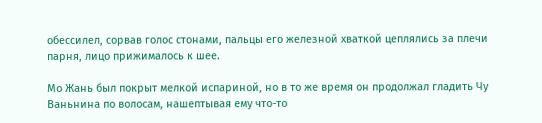обессилел, сорвав голос стонами, пальцы его железной хваткой цеплялись за плечи парня, лицо прижималось к шее.

Мо Жань был покрыт мелкой испариной, но в то же время он продолжал гладить Чу Ваньнина по волосам, нашептывая ему что-то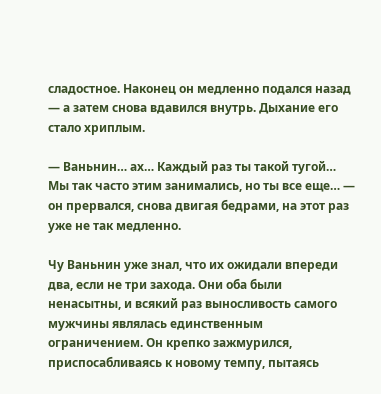сладостное. Наконец он медленно подался назад — а затем снова вдавился внутрь. Дыхание его стало хриплым.

— Ваньнин… ах… Каждый раз ты такой тугой… Мы так часто этим занимались, но ты все еще… — он прервался, снова двигая бедрами, на этот раз уже не так медленно.

Чу Ваньнин уже знал, что их ожидали впереди два, если не три захода. Они оба были ненасытны, и всякий раз выносливость самого мужчины являлась единственным ограничением. Он крепко зажмурился, приспосабливаясь к новому темпу, пытаясь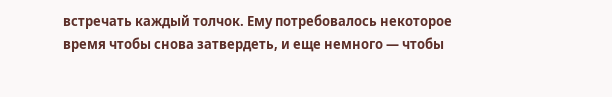встречать каждый толчок. Ему потребовалось некоторое время чтобы снова затвердеть, и еще немного — чтобы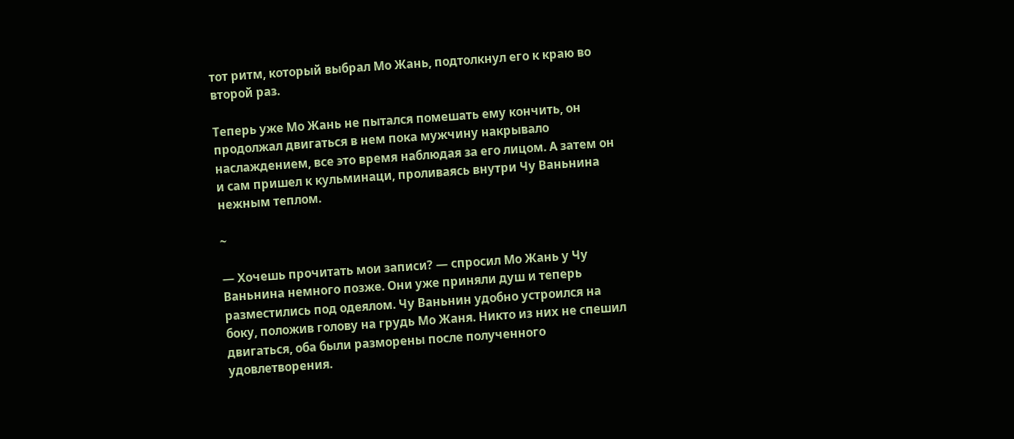тот ритм, который выбрал Мо Жань, подтолкнул его к краю во второй раз.

Теперь уже Мо Жань не пытался помешать ему кончить, он продолжал двигаться в нем пока мужчину накрывало наслаждением, все это время наблюдая за его лицом. А затем он и сам пришел к кульминаци, проливаясь внутри Чу Ваньнина нежным теплом.

~

— Хочешь прочитать мои записи? — спросил Мо Жань у Чу Ваньнина немного позже. Они уже приняли душ и теперь разместились под одеялом. Чу Ваньнин удобно устроился на боку, положив голову на грудь Мо Жаня. Никто из них не спешил двигаться, оба были разморены после полученного удовлетворения.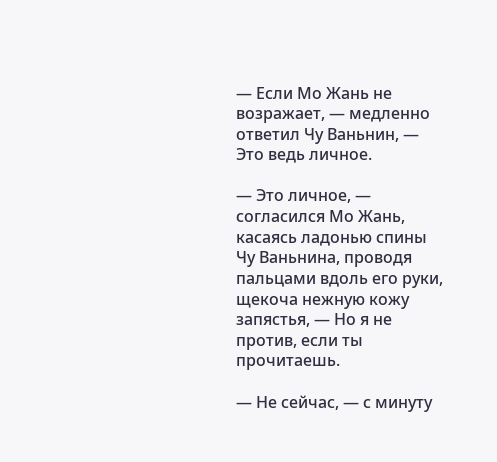— Если Мо Жань не возражает, — медленно ответил Чу Ваньнин, — Это ведь личное.

— Это личное, — согласился Мо Жань, касаясь ладонью спины Чу Ваньнина, проводя пальцами вдоль его руки, щекоча нежную кожу запястья, — Но я не против, если ты прочитаешь.

— Не сейчас, — с минуту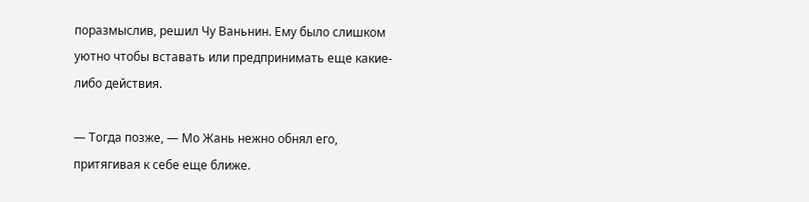поразмыслив, решил Чу Ваньнин. Ему было слишком уютно чтобы вставать или предпринимать еще какие-либо действия.

— Тогда позже, — Мо Жань нежно обнял его, притягивая к себе еще ближе.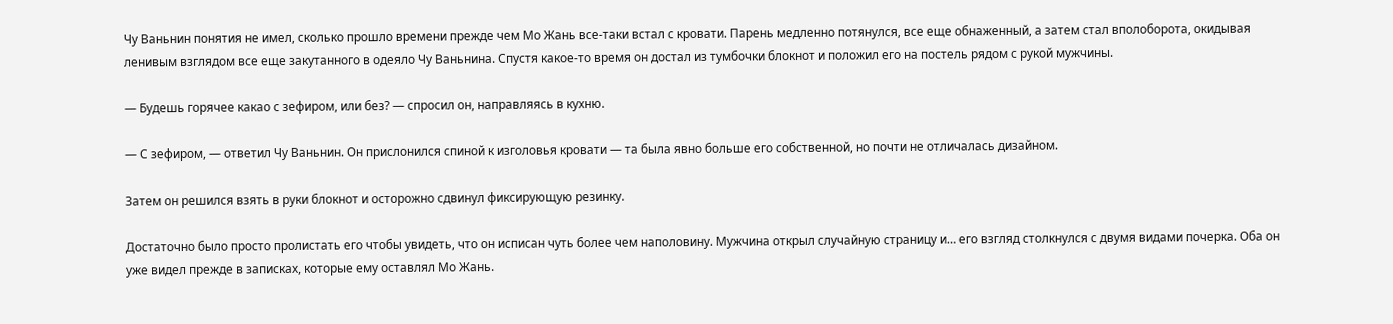Чу Ваньнин понятия не имел, сколько прошло времени прежде чем Мо Жань все-таки встал с кровати. Парень медленно потянулся, все еще обнаженный, а затем стал вполоборота, окидывая ленивым взглядом все еще закутанного в одеяло Чу Ваньнина. Спустя какое-то время он достал из тумбочки блокнот и положил его на постель рядом с рукой мужчины.

— Будешь горячее какао с зефиром, или без? — спросил он, направляясь в кухню.

— С зефиром, — ответил Чу Ваньнин. Он прислонился спиной к изголовья кровати — та была явно больше его собственной, но почти не отличалась дизайном.

Затем он решился взять в руки блокнот и осторожно сдвинул фиксирующую резинку.

Достаточно было просто пролистать его чтобы увидеть, что он исписан чуть более чем наполовину. Мужчина открыл случайную страницу и… его взгляд столкнулся с двумя видами почерка. Оба он уже видел прежде в записках, которые ему оставлял Мо Жань.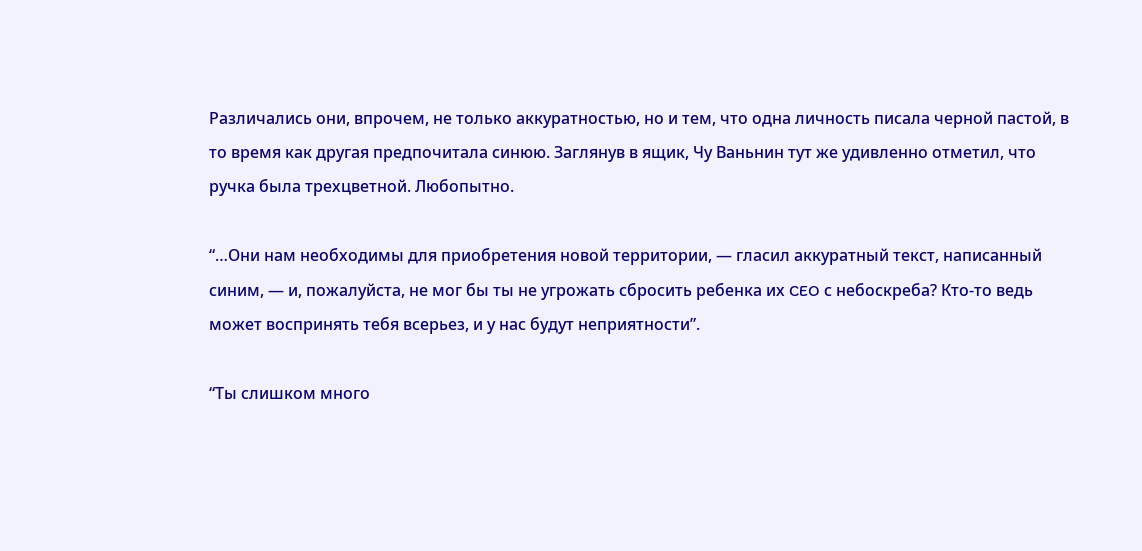Различались они, впрочем, не только аккуратностью, но и тем, что одна личность писала черной пастой, в то время как другая предпочитала синюю. Заглянув в ящик, Чу Ваньнин тут же удивленно отметил, что ручка была трехцветной. Любопытно.

“…Они нам необходимы для приобретения новой территории, — гласил аккуратный текст, написанный синим, — и, пожалуйста, не мог бы ты не угрожать сбросить ребенка их CEO с небоскреба? Кто-то ведь может воспринять тебя всерьез, и у нас будут неприятности”.

“Ты слишком много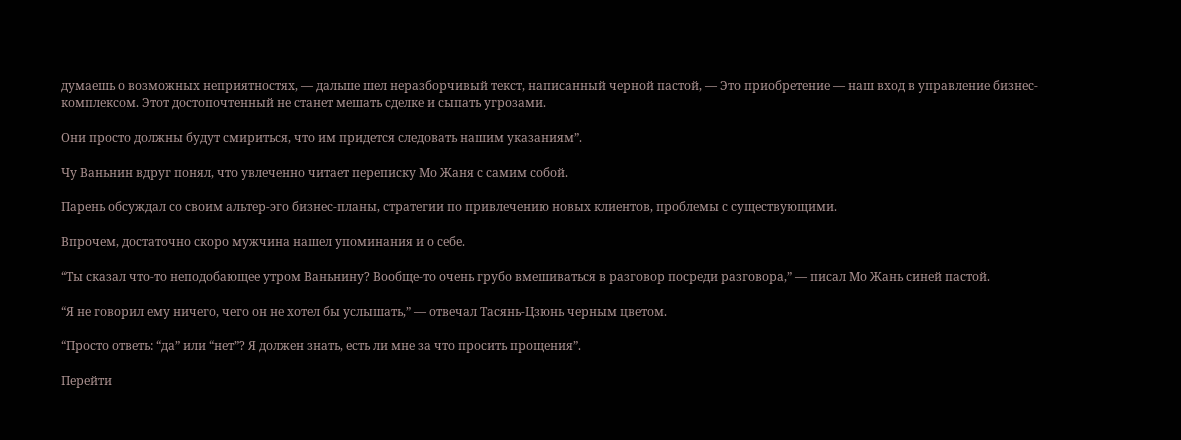думаешь о возможных неприятностях, — дальше шел неразборчивый текст, написанный черной пастой, — Это приобретение — наш вход в управление бизнес-комплексом. Этот достопочтенный не станет мешать сделке и сыпать угрозами.

Они просто должны будут смириться, что им придется следовать нашим указаниям”.

Чу Ваньнин вдруг понял, что увлеченно читает переписку Мо Жаня с самим собой.

Парень обсуждал со своим альтер-эго бизнес-планы, стратегии по привлечению новых клиентов, проблемы с существующими.

Впрочем, достаточно скоро мужчина нашел упоминания и о себе.

“Ты сказал что-то неподобающее утром Ваньнину? Вообще-то очень грубо вмешиваться в разговор посреди разговора,” — писал Мо Жань синей пастой.

“Я не говорил ему ничего, чего он не хотел бы услышать,” — отвечал Тасянь-Цзюнь черным цветом.

“Просто ответь: “да” или “нет”? Я должен знать, есть ли мне за что просить прощения”.

Перейти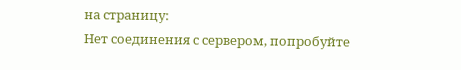на страницу:
Нет соединения с сервером, попробуйте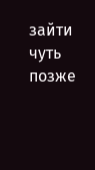зайти чуть позже